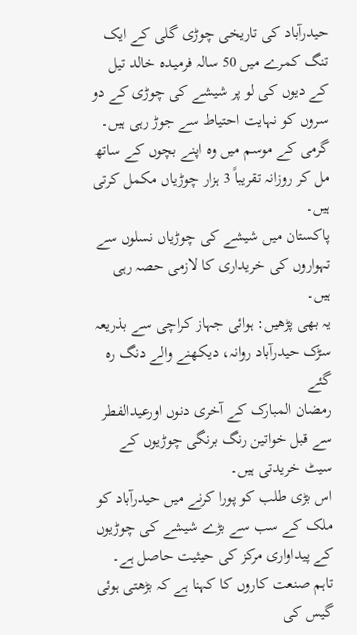حیدرآباد کی تاریخی چوڑی گلی کے ایک تنگ کمرے میں 50 سالہ فرمیـدہ خالد تیل کے دیوں کی لو پر شیشے کی چوڑی کے دو سروں کو نہایت احتیاط سے جوڑ رہی ہیں۔
گرمی کے موسم میں وہ اپنے بچوں کے ساتھ مل کر روزانہ تقریباً 3 ہزار چوڑیاں مکمل کرتی ہیں۔
پاکستان میں شیشے کی چوڑیاں نسلوں سے تہواروں کی خریداری کا لازمی حصہ رہی ہیں۔
یہ بھی پڑھیں: ہوائی جہاز کراچی سے بذریعہ سڑک حیدرآباد روانہ، دیکھنے والے دنگ رہ گئے
رمضان المبارک کے آخری دنوں اورعیدالفطر سے قبل خواتین رنگ برنگی چوڑیوں کے سیٹ خریدتی ہیں۔
اس بڑی طلب کو پورا کرنے میں حیدرآباد کو ملک کے سب سے بڑے شیشے کی چوڑیوں کے پیداواری مرکز کی حیثیت حاصل ہے۔
تاہم صنعت کاروں کا کہنا ہے کہ بڑھتی ہوئی گیس کی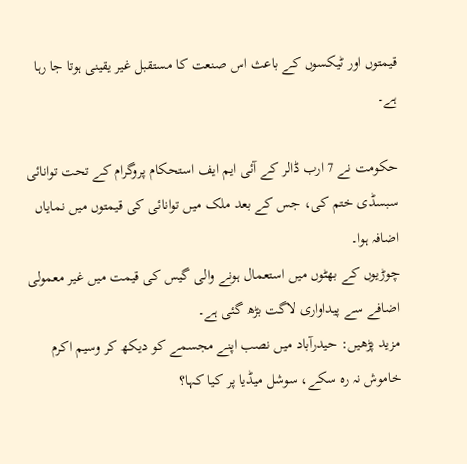قیمتوں اور ٹیکسوں کے باعث اس صنعت کا مستقبل غیر یقینی ہوتا جا رہا ہے۔

حکومت نے 7 ارب ڈالر کے آئی ایم ایف استحکام پروگرام کے تحت توانائی سبسڈی ختم کی، جس کے بعد ملک میں توانائی کی قیمتوں میں نمایاں اضافہ ہوا۔
چوڑیوں کے بھٹوں میں استعمال ہونے والی گیس کی قیمت میں غیر معمولی اضافے سے پیداواری لاگت بڑھ گئی ہے۔
مزید پڑھیں: حیدرآباد میں نصب اپنے مجسمے کو دیکھ کر وسیم اکرم خاموش نہ رہ سکے، سوشل میڈیا پر کیا کہا؟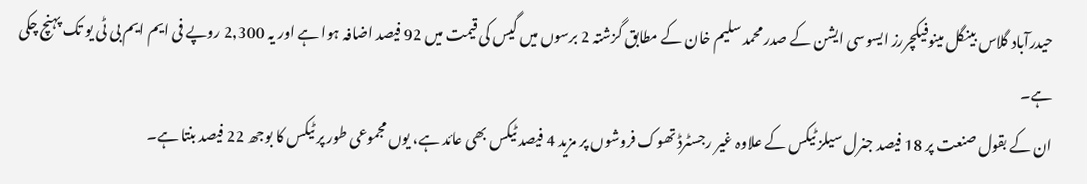حیدرآباد گلاس بینگل مینوفیکچررز ایسوسی ایشن کے صدر محمد سلیم خان کے مطابق گزشتہ 2 برسوں میں گیس کی قیمت میں 92 فیصد اضافہ ہوا ہے اور یہ 2,300 روپے فی ایم ایم بی ٹی یو تک پہنچ چکی ہے۔
ان کے بقول صنعت پر 18 فیصد جنرل سیلز ٹیکس کے علاوہ غیر رجسٹرڈ تھوک فروشوں پر مزید 4 فیصد ٹیکس بھی عائد ہے، یوں مجموعی طور پر ٹیکس کا بوجھ 22 فیصد بنتا ہے۔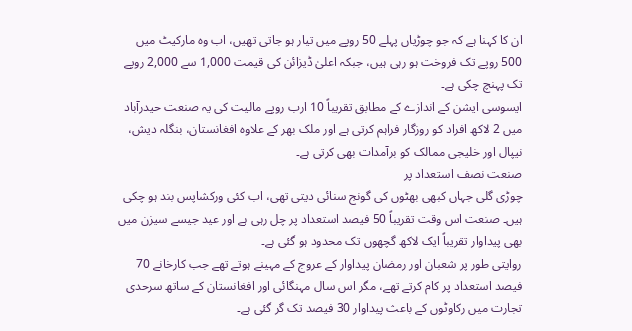ان کا کہنا ہے کہ جو چوڑیاں پہلے 50 روپے میں تیار ہو جاتی تھیں، اب وہ مارکیٹ میں 500 روپے تک فروخت ہو رہی ہیں، جبکہ اعلیٰ ڈیزائن کی قیمت 1,000 سے 2,000 روپے تک پہنچ چکی ہے۔
ایسوسی ایشن کے اندازے کے مطابق تقریباً 10 ارب روپے مالیت کی یہ صنعت حیدرآباد میں 2 لاکھ افراد کو روزگار فراہم کرتی ہے اور ملک بھر کے علاوہ افغانستان، بنگلہ دیش، نیپال اور خلیجی ممالک کو برآمدات بھی کرتی ہے۔
صنعت نصف استعداد پر
چوڑی گلی جہاں کبھی بھٹوں کی گونج سنائی دیتی تھی، اب کئی ورکشاپس بند ہو چکی ہیں۔ صنعت اس وقت تقریباً 50 فیصد استعداد پر چل رہی ہے اور عید جیسے سیزن میں بھی پیداوار تقریباً ایک لاکھ گچھوں تک محدود ہو گئی ہے۔
روایتی طور پر شعبان اور رمضان پیداوار کے عروج کے مہینے ہوتے تھے جب کارخانے 70 فیصد استعداد پر کام کرتے تھے، مگر اس سال مہنگائی اور افغانستان کے ساتھ سرحدی تجارت میں رکاوٹوں کے باعث پیداوار 30 فیصد تک گر گئی ہے۔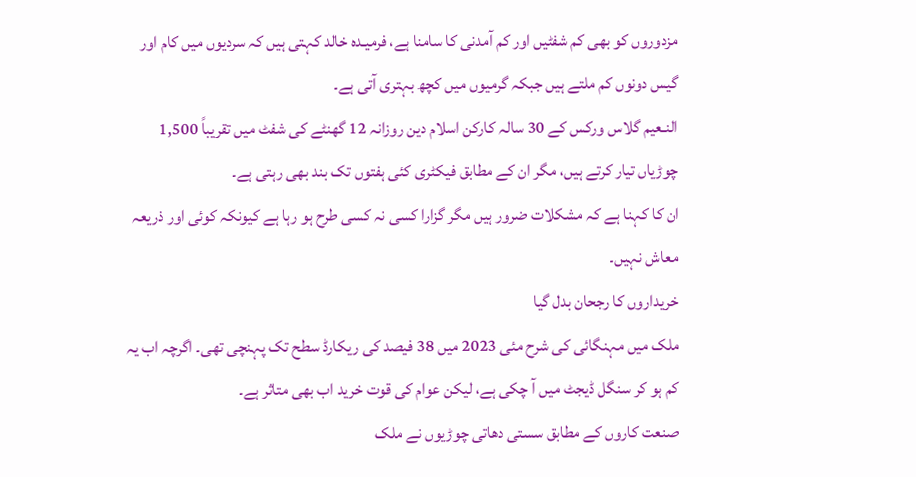مزدوروں کو بھی کم شفٹیں اور کم آمدنی کا سامنا ہے، فرمیـدہ خالد کہتی ہیں کہ سردیوں میں کام اور گیس دونوں کم ملتے ہیں جبکہ گرمیوں میں کچھ بہتری آتی ہے۔
النـعیم گلاس ورکس کے 30 سالہ کارکن اسلام دین روزانہ 12 گھنٹے کی شفٹ میں تقریباً 1,500 چوڑیاں تیار کرتے ہیں، مگر ان کے مطابق فیکٹری کئی ہفتوں تک بند بھی رہتی ہے۔
ان کا کہنا ہے کہ مشکلات ضرور ہیں مگر گزارا کسی نہ کسی طرح ہو رہا ہے کیونکہ کوئی اور ذریعہ معاش نہیں۔
خریداروں کا رجحان بدل گیا
ملک میں مہنگائی کی شرح مئی 2023 میں 38 فیصد کی ریکارڈ سطح تک پہنچی تھی۔ اگرچہ اب یہ کم ہو کر سنگل ڈیجٹ میں آ چکی ہے، لیکن عوام کی قوت خرید اب بھی متاثر ہے۔
صنعت کاروں کے مطابق سستی دھاتی چوڑیوں نے ملک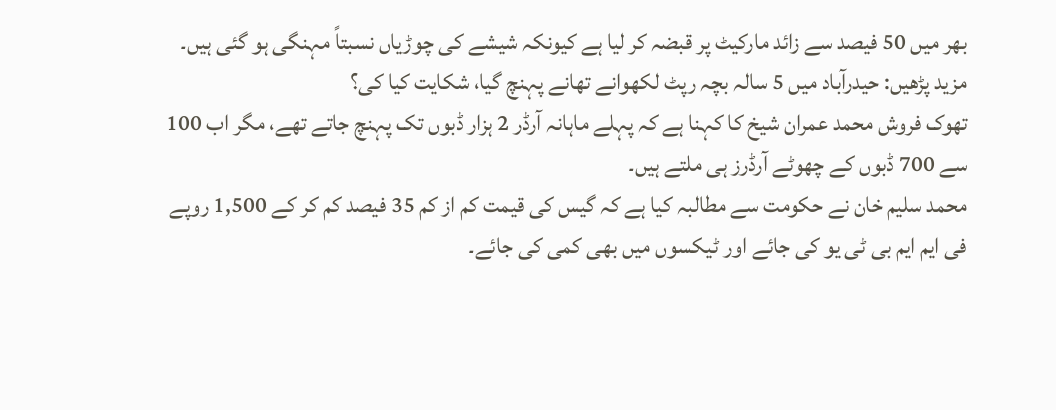بھر میں 50 فیصد سے زائد مارکیٹ پر قبضہ کر لیا ہے کیونکہ شیشے کی چوڑیاں نسبتاً مہنگی ہو گئی ہیں۔
مزید پڑھیں: حیدرآباد میں 5 سالہ بچہ رپٹ لکھوانے تھانے پہنچ گیا، شکایت کیا کی؟
تھوک فروش محمد عمران شیخ کا کہنا ہے کہ پہلے ماہانہ آرڈر 2 ہزار ڈبوں تک پہنچ جاتے تھے، مگر اب 100 سے 700 ڈبوں کے چھوٹے آرڈرز ہی ملتے ہیں۔
محمد سلیم خان نے حکومت سے مطالبہ کیا ہے کہ گیس کی قیمت کم از کم 35 فیصد کم کر کے 1,500 روپے فی ایم ایم بی ٹی یو کی جائے اور ٹیکسوں میں بھی کمی کی جائے۔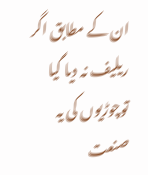ان کے مطابق اگر ریلیف نہ دیا گیا توچوڑیوں کی یہ صنعت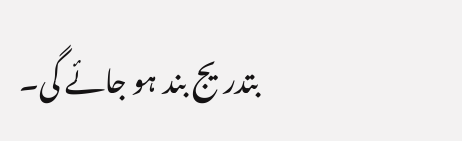بتدریج بند ہو جائے گی۔